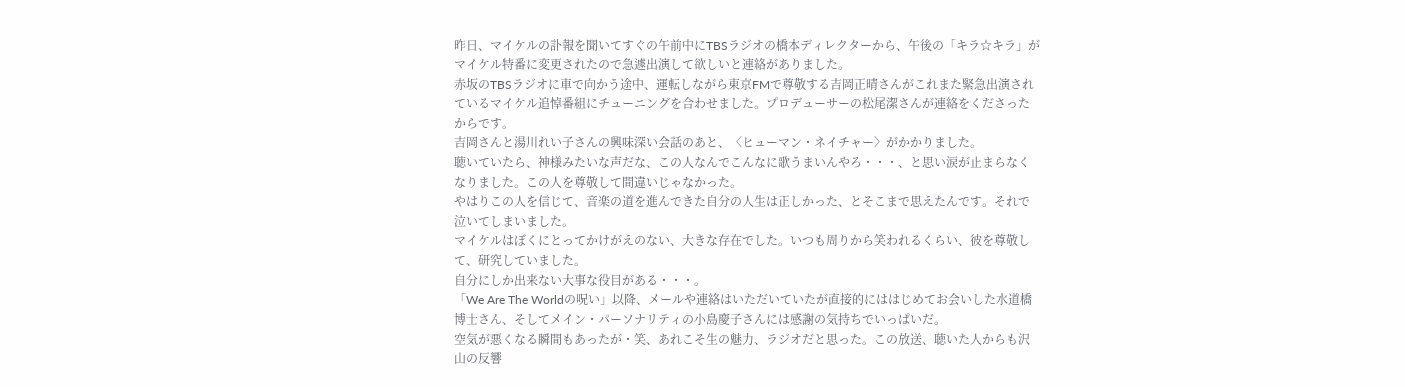昨日、マイケルの訃報を聞いてすぐの午前中にTBSラジオの橋本ディレクターから、午後の「キラ☆キラ」がマイケル特番に変更されたので急遽出演して欲しいと連絡がありました。
赤坂のTBSラジオに車で向かう途中、運転しながら東京FMで尊敬する吉岡正晴さんがこれまた緊急出演されているマイケル追悼番組にチューニングを合わせました。プロデューサーの松尾潔さんが連絡をくださったからです。
吉岡さんと湯川れい子さんの興味深い会話のあと、〈ヒューマン・ネイチャー〉がかかりました。
聴いていたら、神様みたいな声だな、この人なんでこんなに歌うまいんやろ・・・、と思い涙が止まらなくなりました。この人を尊敬して間違いじゃなかった。
やはりこの人を信じて、音楽の道を進んできた自分の人生は正しかった、とそこまで思えたんです。それで泣いてしまいました。
マイケルはぼくにとってかけがえのない、大きな存在でした。いつも周りから笑われるくらい、彼を尊敬して、研究していました。
自分にしか出来ない大事な役目がある・・・。
「We Are The Worldの呪い」以降、メールや連絡はいただいていたが直接的にははじめてお会いした水道橋博士さん、そしてメイン・パーソナリティの小島慶子さんには感謝の気持ちでいっぱいだ。
空気が悪くなる瞬間もあったが・笑、あれこそ生の魅力、ラジオだと思った。この放送、聴いた人からも沢山の反響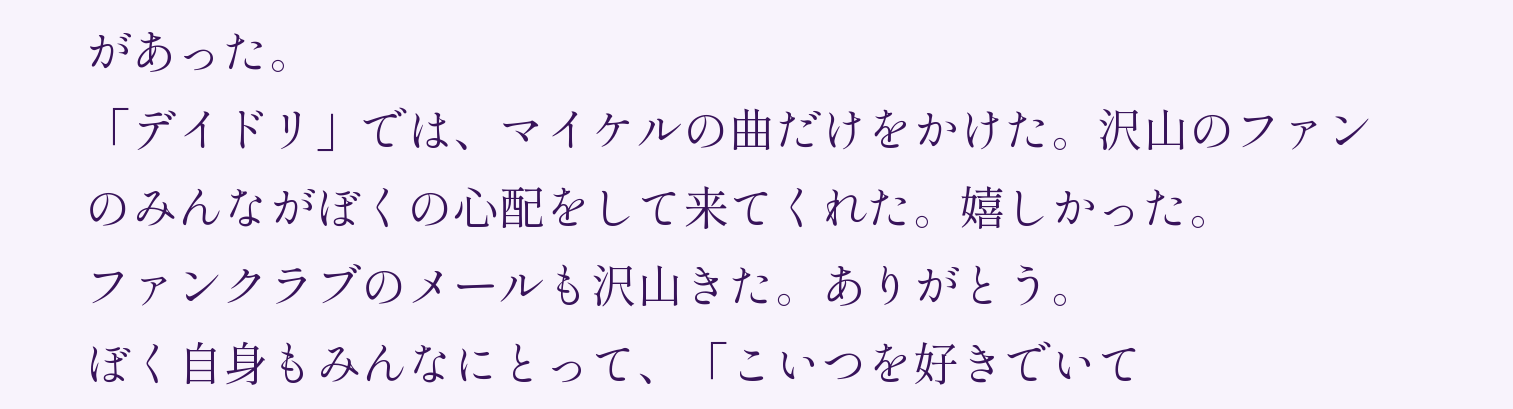があった。
「デイドリ」では、マイケルの曲だけをかけた。沢山のファンのみんながぼくの心配をして来てくれた。嬉しかった。
ファンクラブのメールも沢山きた。ありがとう。
ぼく自身もみんなにとって、「こいつを好きでいて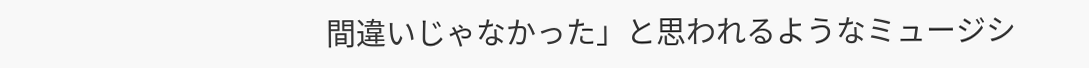間違いじゃなかった」と思われるようなミュージシ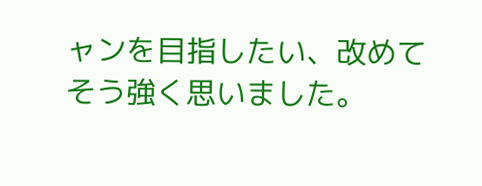ャンを目指したい、改めてそう強く思いました。